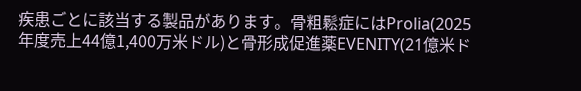疾患ごとに該当する製品があります。骨粗鬆症にはProlia(2025年度売上44億1,400万米ドル)と骨形成促進薬EVENITY(21億米ド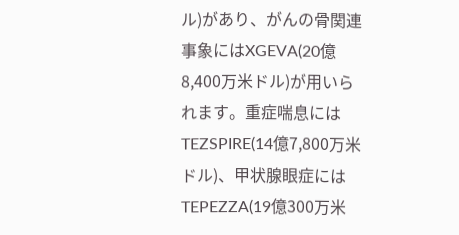ル)があり、がんの骨関連事象にはXGEVA(20億8,400万米ドル)が用いられます。重症喘息にはTEZSPIRE(14億7,800万米ドル)、甲状腺眼症にはTEPEZZA(19億300万米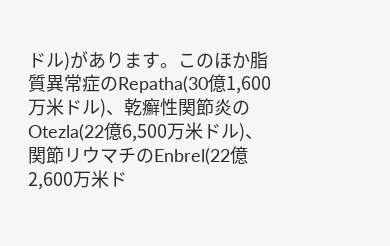ドル)があります。このほか脂質異常症のRepatha(30億1,600万米ドル)、乾癬性関節炎のOtezla(22億6,500万米ドル)、関節リウマチのEnbrel(22億2,600万米ド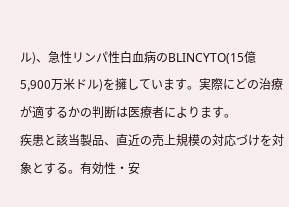ル)、急性リンパ性白血病のBLINCYTO(15億5,900万米ドル)を擁しています。実際にどの治療が適するかの判断は医療者によります。
疾患と該当製品、直近の売上規模の対応づけを対象とする。有効性・安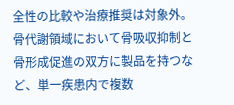全性の比較や治療推奨は対象外。
骨代謝領域において骨吸収抑制と骨形成促進の双方に製品を持つなど、単一疾患内で複数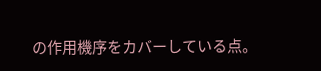の作用機序をカバーしている点。